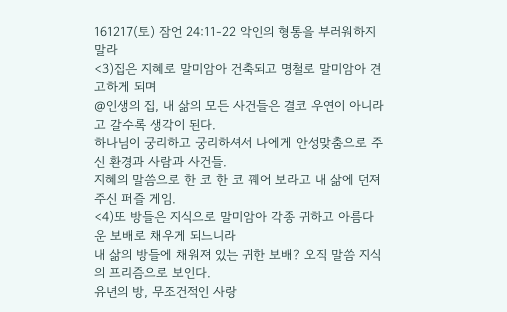161217(토) 잠언 24:11-22 악인의 형통을 부러워하지 말라
<3)집은 지혜로 말미암아 건축되고 명철로 말미암아 견고하게 되며
@인생의 집, 내 삶의 모든 사건들은 결코 우연이 아니라고 갈수록 생각이 된다.
하나님이 궁리하고 궁리하셔서 나에게 안성맞춤으로 주신 환경과 사람과 사건들.
지혜의 말씀으로 한 코 한 코 꿰어 보라고 내 삶에 던져 주신 퍼즐 게임.
<4)또 방들은 지식으로 말미암아 각종 귀하고 아름다운 보배로 채우게 되느니라
내 삶의 방들에 채워져 있는 귀한 보배? 오직 말씀 지식의 프리즘으로 보인다.
유년의 방, 무조건적인 사랑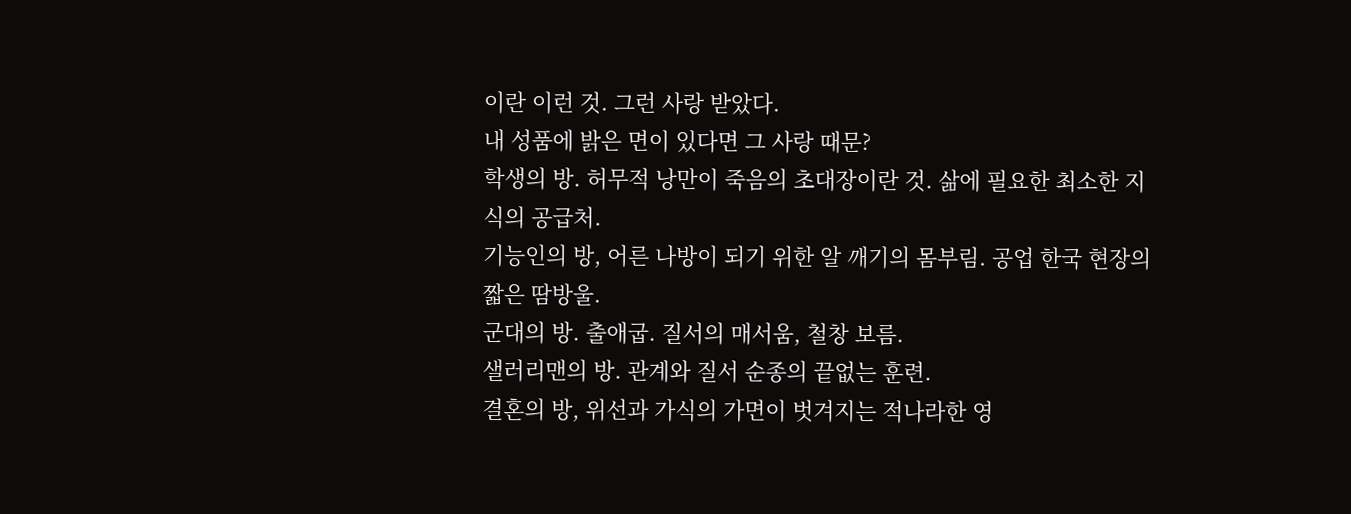이란 이런 것. 그런 사랑 받았다.
내 성품에 밝은 면이 있다면 그 사랑 때문?
학생의 방. 허무적 낭만이 죽음의 초대장이란 것. 삶에 필요한 최소한 지식의 공급처.
기능인의 방, 어른 나방이 되기 위한 알 깨기의 몸부림. 공업 한국 현장의 짧은 땀방울.
군대의 방. 출애굽. 질서의 매서움, 철창 보름.
샐러리맨의 방. 관계와 질서 순종의 끝없는 훈련.
결혼의 방, 위선과 가식의 가면이 벗겨지는 적나라한 영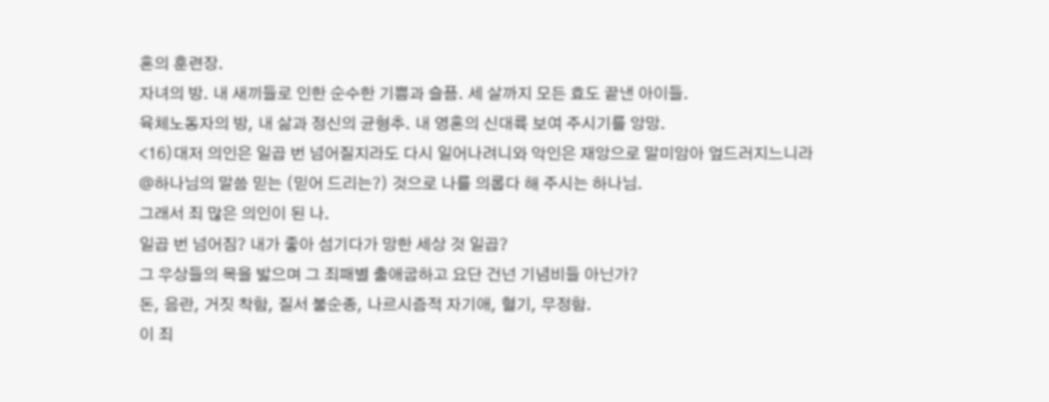혼의 훈련장.
자녀의 방. 내 새끼들로 인한 순수한 기쁨과 슬픔. 세 살까지 모든 효도 끝낸 아이들.
육체노동자의 방, 내 삶과 정신의 균형추. 내 영혼의 신대륙 보여 주시기를 앙망.
<16)대저 의인은 일곱 번 넘어질지라도 다시 일어나려니와 악인은 재앙으로 말미암아 엎드러지느니라
@하나님의 말씀 믿는 (믿어 드리는?) 것으로 나를 의롭다 해 주시는 하나님.
그래서 죄 많은 의인이 된 나.
일곱 번 넘어짐? 내가 좋아 섬기다가 망한 세상 것 일곱?
그 우상들의 목을 밟으며 그 죄패별 출애굽하고 요단 건넌 기념비들 아닌가?
돈, 음란, 거짓 착함, 질서 불순종, 나르시즘적 자기애, 혈기, 무정함.
이 죄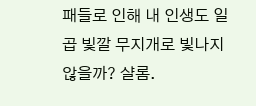패들로 인해 내 인생도 일곱 빛깔 무지개로 빛나지 않을까? 샬롬.